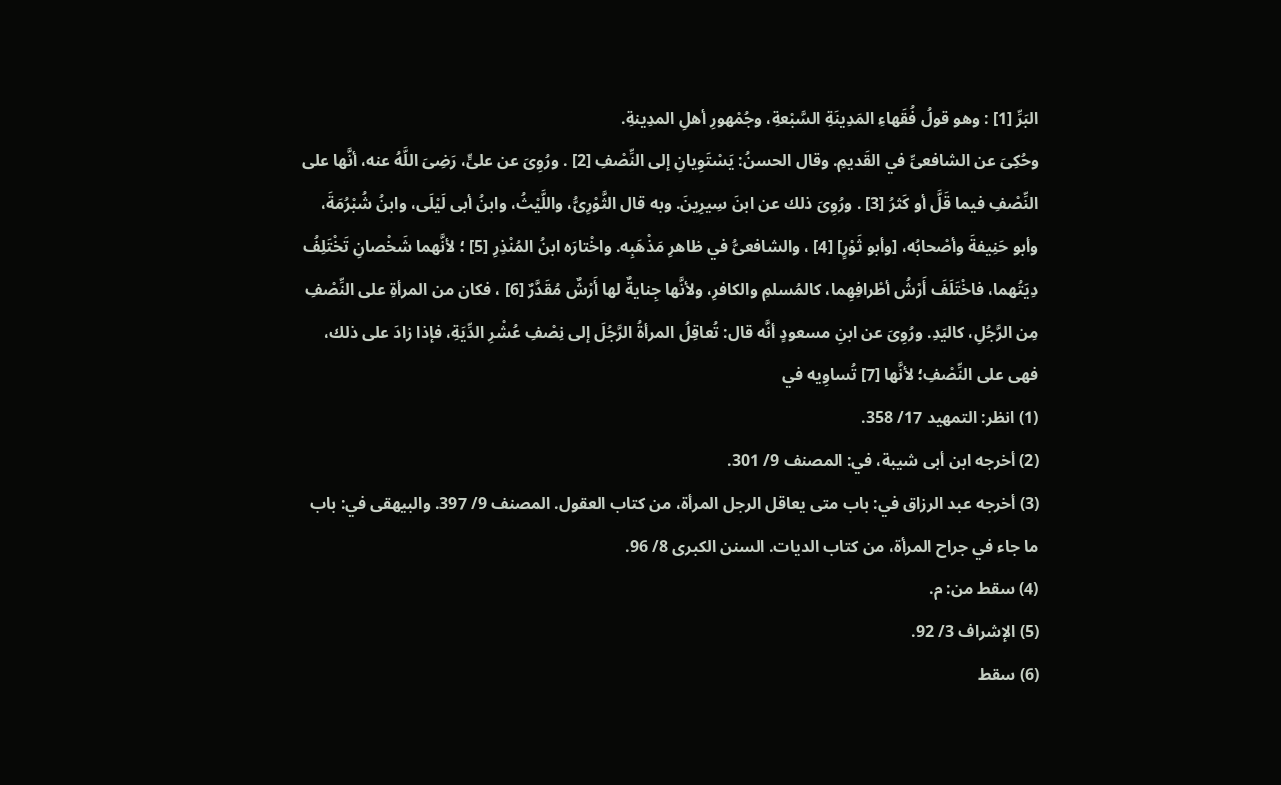البَرِّ [1] : وهو قولُ فُقَهاءِ المَدِينَةِ السَّبْعةِ، وجُمْهورِ أهلِ المدِينةِ.
وحُكِىَ عن الشافعىِّ في القَديمِ. وقال الحسنُ: يَسْتَوِيانِ إلى النِّصْفِ [2] . ورُوِىَ عن علىٍّ، رَضِىَ اللَّهُ عنه، أنَّها على النِّصْفِ فيما قَلَّ أو كَثرُ [3] . ورُوِىَ ذلك عن ابنَ سِيرِينَ. وبه قال الثَّوْرِىُّ، واللَّيْثُ، وابنُ أبى لَيْلَى، وابنُ شُبْرُمَةَ، وأبو حَنِيفةَ وأصْحابُه، [وأبو ثَوْرٍ] [4] ، والشافعىُّ في ظاهرِ مَذْهَبِه. واخْتارَه ابنُ المُنْذِرِ [5] ؛ لأنَّهما شَخْصانِ تَخْتَلِفُ دِيَتُهما، فاخْتَلَفَ أَرْشُ أطْرافِهِما، كالمُسلمِ والكافرِ، ولأنَّها جِنايةٌ لها أَرْشٌ مُقَدَّرٌ [6] ، فكان من المرأةِ على النِّصْفِ مِن الرَّجُلِ، كاليَدِ. ورُوِىَ عن ابنِ مسعودٍ أنَّه قال: تُعاقِلُ المرأةُ الرَّجُلَ إلى نِصْفِ عُشْرِ الدِّيَةِ، فإذا زادَ على ذلك، فهى على النِّصْفِ؛ لأنَّها [7] تُساوِيه في
(1) انظر: التمهيد 17/ 358.
(2) أخرجه ابن أبى شيبة، في: المصنف 9/ 301.
(3) أخرجه عبد الرزاق في: باب متى يعاقل الرجل المرأة، من كتاب العقول. المصنف 9/ 397. والبيهقى في: باب ما جاء في جراح المرأة، من كتاب الديات. السنن الكبرى 8/ 96.
(4) سقط من: م.
(5) الإشراف 3/ 92.
(6) سقط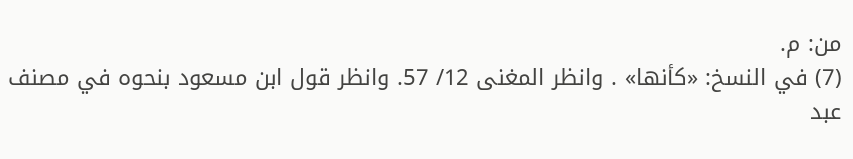من: م.
(7) في النسخ: «كأنها» . وانظر المغنى 12/ 57. وانظر قول ابن مسعود بنحوه في مصنف عبد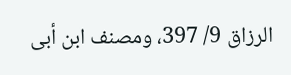الرزاق 9/ 397، ومصنف ابن أبى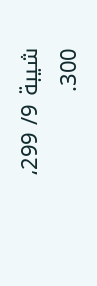شيبة 9/ 299، 300.